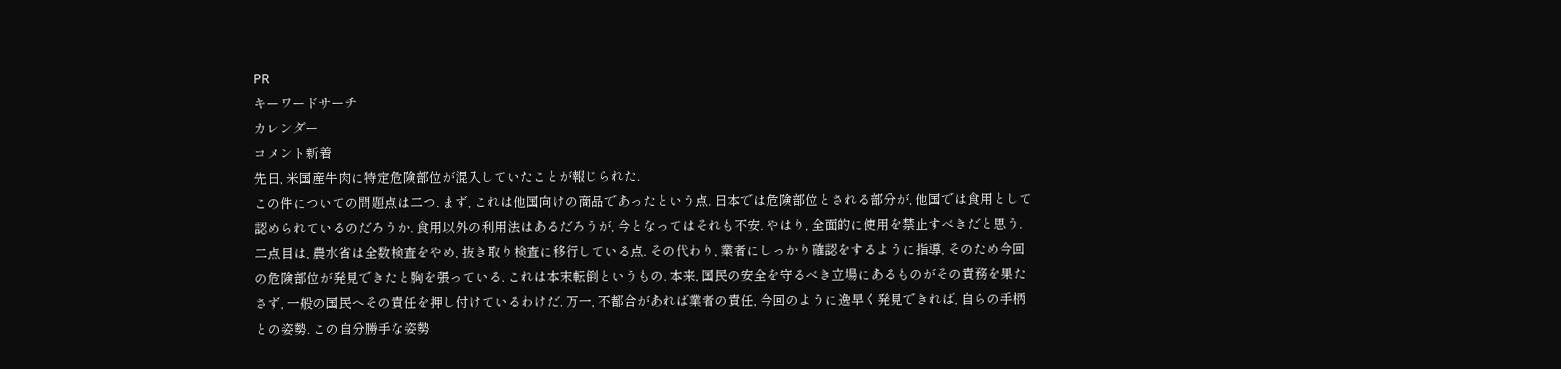PR
キーワードサーチ
カレンダー
コメント新着
先日, 米国産牛肉に特定危険部位が混入していたことが報じられた.
この件についての問題点は二つ. まず, これは他国向けの商品であったという点. 日本では危険部位とされる部分が, 他国では食用として認められているのだろうか. 食用以外の利用法はあるだろうが, 今となってはそれも不安. やはり, 全面的に使用を禁止すべきだと思う.
二点目は, 農水省は全数検査をやめ, 抜き取り検査に移行している点. その代わり, 業者にしっかり確認をするように指導, そのため今回の危険部位が発見できたと胸を張っている. これは本末転倒というもの. 本来, 国民の安全を守るべき立場にあるものがその責務を果たさず, 一般の国民へその責任を押し付けているわけだ. 万一, 不都合があれば業者の責任, 今回のように逸早く発見できれば, 自らの手柄との姿勢. この自分勝手な姿勢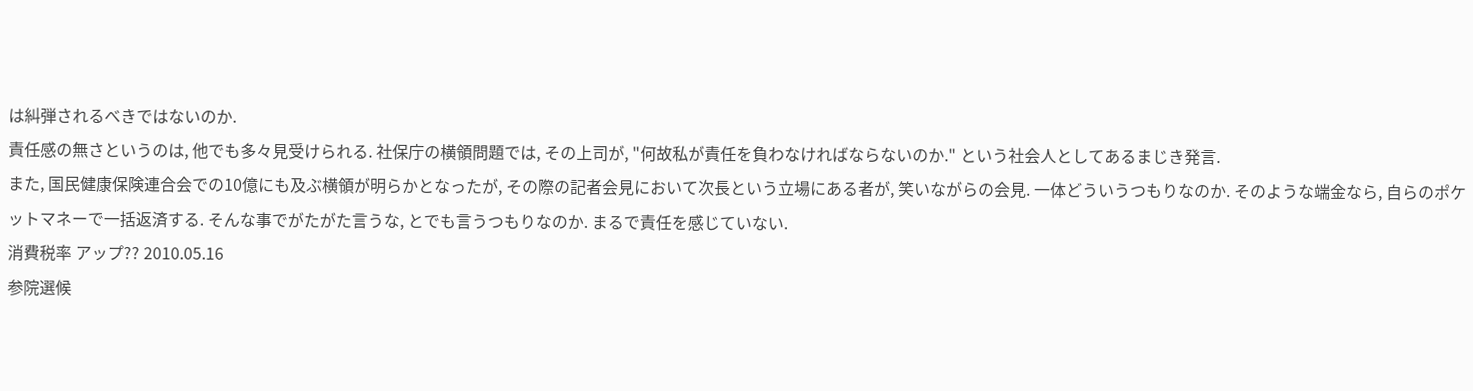は糾弾されるべきではないのか.
責任感の無さというのは, 他でも多々見受けられる. 社保庁の横領問題では, その上司が, "何故私が責任を負わなければならないのか." という社会人としてあるまじき発言.
また, 国民健康保険連合会での10億にも及ぶ横領が明らかとなったが, その際の記者会見において次長という立場にある者が, 笑いながらの会見. 一体どういうつもりなのか. そのような端金なら, 自らのポケットマネーで一括返済する. そんな事でがたがた言うな, とでも言うつもりなのか. まるで責任を感じていない.
消費税率 アップ?? 2010.05.16
参院選候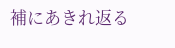補にあきれ返る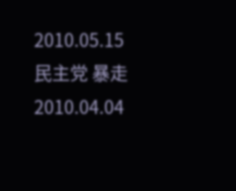2010.05.15
民主党 暴走 2010.04.04